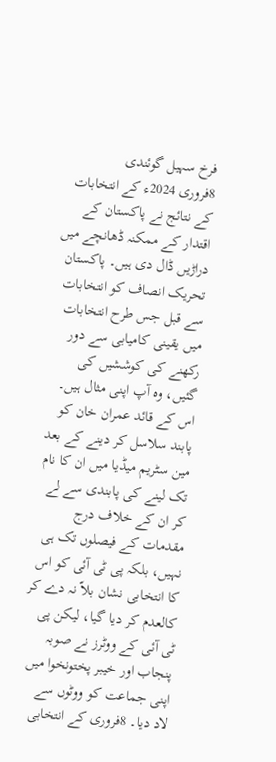فرخ سہیل گوئندی
8فروری 2024ء کے انتخابات کے نتائج نے پاکستان کے اقتدار کے ممکنہ ڈھانچے میں دراڑیں ڈال دی ہیں۔ پاکستان تحریک انصاف کو انتخابات سے قبل جس طرح انتخابات میں یقینی کامیابی سے دور رکھنے کی کوششیں کی گئیں، وہ آپ اپنی مثال ہیں۔ اس کے قائد عمران خان کو پابند سلاسل کر دینے کے بعد مین سٹریم میڈیا میں ان کا نام تک لینے کی پابندی سے لے کر ان کے خلاف درج مقدمات کے فیصلوں تک ہی نہیں، بلکہ پی ٹی آئی کو اس کا انتخابی نشان بلاّ نہ دے کر کالعدم کر دیا گیا، لیکن پی ٹی آئی کے ووٹرز نے صوبہ پنجاب اور خیبر پختونخوا میں اپنی جماعت کو ووٹوں سے لاد دیا۔ 8فروری کے انتخابی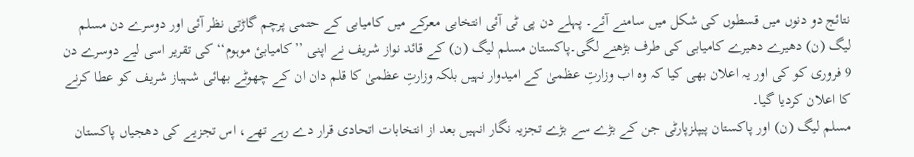نتائج دو دنوں میں قسطوں کی شکل میں سامنے آئے۔ پہلے دن پی ٹی آئی انتخابی معرکے میں کامیابی کے حتمی پرچم گاڑتی نظر آئی اور دوسرے دن مسلم لیگ (ن) دھیرے دھیرے کامیابی کی طرف بڑھنے لگی۔پاکستان مسلم لیگ (ن) کے قائد نواز شریف نے اپنی ’’کامیابیٔ موہوم‘‘ کی تقریر اسی لیے دوسرے دن 9 فروری کو کی اور یہ اعلان بھی کیا کہ وہ اب وزارتِ عظمیٰ کے امیدوار نہیں بلکہ وزارتِ عظمیٰ کا قلم دان ان کے چھوٹے بھائی شہباز شریف کو عطا کرنے کا اعلان کردیا گیا۔
مسلم لیگ (ن) اور پاکستان پیپلزپارٹی جن کے بڑے سے بڑے تجزیہ نگار انہیں بعد از انتخابات اتحادی قرار دے رہے تھے، اس تجزیے کی دھجیاں پاکستان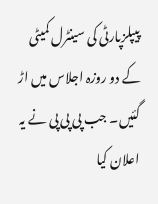پیپلزپارٹی کی سینٹرل کمیٹی کے دو روزہ اجلاس میں اڑ گئیں۔ جب پی پی پی نے یہ اعلان کیا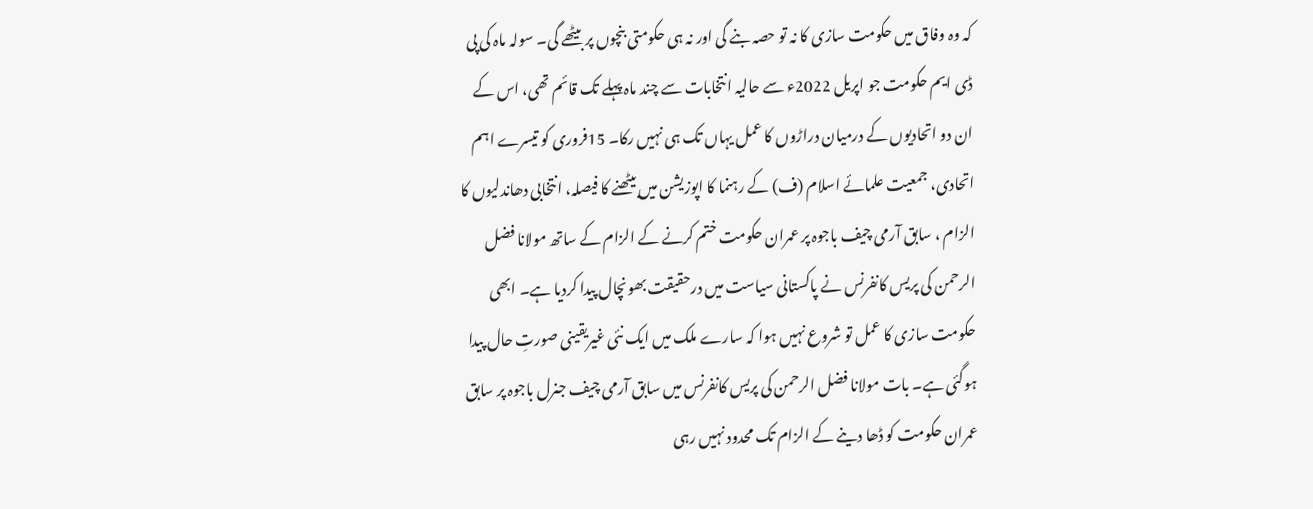کہ وہ وفاق میں حکومت سازی کا نہ تو حصہ بنے گی اور نہ ہی حکومتی بنچوں پر بیٹھے گی۔ سولہ ماہ کی پی ڈی ایم حکومت جو اپریل 2022ء سے حالیہ انتخابات سے چند ماہ پہلے تک قائم تھی، اس کے ان دو اتحادیوں کے درمیان دراڑوں کا عمل یہاں تک ہی نہیں رکا۔ 15فروری کو تیسرے اہم اتحادی، جمعیت علمائے اسلام (ف) کے رہنما کا اپوزیشن میں بیٹھنے کا فیصلہ، انتخابی دھاندلیوں کا الزام ، سابق آرمی چیف باجوہ پر عمران حکومت ختم کرنے کے الزام کے ساتھ مولانا فضل الرحمن کی پریس کانفرنس نے پاکستانی سیاست میں درحقیقت بھونچال پیدا کردیا ہے۔ ابھی حکومت سازی کا عمل تو شروع نہیں ہوا کہ سارے ملک میں ایک نئی غیریقینی صورتِ حال پیدا ہوگئی ہے۔ بات مولانا فضل الرحمن کی پریس کانفرنس میں سابق آرمی چیف جنرل باجوہ پر سابق عمران حکومت کو ڈھا دینے کے الزام تک محدود نہیں رہی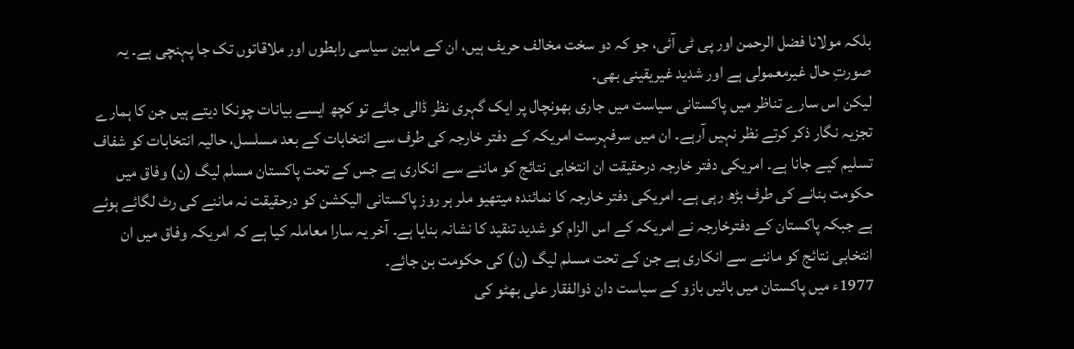بلکہ مولانا فضل الرحمن اور پی ٹی آئی، جو کہ دو سخت مخالف حریف ہیں، ان کے مابین سیاسی رابطوں اور ملاقاتوں تک جا پہنچی ہے۔ یہ صورتِ حال غیرمعمولی ہے اور شدید غیریقینی بھی۔
لیکن اس سارے تناظر میں پاکستانی سیاست میں جاری بھونچال پر ایک گہری نظر ڈالی جائے تو کچھ ایسے بیانات چونکا دیتے ہیں جن کا ہمارے تجزیہ نگار ذکر کرتے نظر نہیں آرہے۔ ان میں سرفہرست امریکہ کے دفتر خارجہ کی طرف سے انتخابات کے بعد مسلسل، حالیہ انتخابات کو شفاف تسلیم کیے جانا ہے۔ امریکی دفتر خارجہ درحقیقت ان انتخابی نتائج کو ماننے سے انکاری ہے جس کے تحت پاکستان مسلم لیگ (ن) وفاق میں حکومت بنانے کی طرف بڑھ رہی ہے۔ امریکی دفتر خارجہ کا نمائندہ میتھیو ملر ہر روز پاکستانی الیکشن کو درحقیقت نہ ماننے کی رٹ لگائے ہوئے ہے جبکہ پاکستان کے دفترخارجہ نے امریکہ کے اس الزام کو شدید تنقید کا نشانہ بنایا ہے۔ آخر یہ سارا معاملہ کیا ہے کہ امریکہ وفاق میں ان انتخابی نتائج کو ماننے سے انکاری ہے جن کے تحت مسلم لیگ (ن) کی حکومت بن جائے۔
1977ء میں پاکستان میں بائیں بازو کے سیاست دان ذوالفقار علی بھٹو کی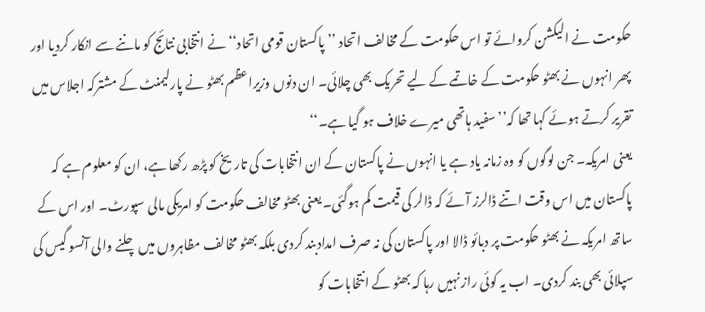حکومت نے الیکشن کروائے تو اس حکومت کے مخالف اتحاد ’’پاکستان قومی اتحاد‘‘ نے انتخابی نتائج کو ماننے سے انکار کردیا اور پھر انہوں نے بھٹو حکومت کے خاتمے کے لیے تحریک بھی چلائی۔ ان دنوں وزیراعظم بھٹو نے پارلیمنٹ کے مشترکہ اجلاس میں تقریر کرتے ہوئے کہا تھا کہ’’سفید ہاتھی میرے خلاف ہو گیا ہے۔‘‘
یعنی امریکہ۔ جن لوگوں کو وہ زمانہ یاد ہے یا انہوں نے پاکستان کے ان انتخابات کی تاریخ کو پڑھ رکھا ہے، ان کو معلوم ہے کہ پاکستان میں اس وقت اتنے ڈالرز آئے کہ ڈالر کی قیمت کم ہوگئی۔ یعنی بھٹو مخالف حکومت کو امریکی مالی سپورٹ۔ اور اس کے ساتھ امریکہ نے بھٹو حکومت پر دبائو ڈالا اور پاکستان کی نہ صرف امدادبند کردی بلکہ بھٹو مخالف مظاہروں میں چلنے والی آنسو گیس کی سپلائی بھی بند کردی۔ اب یہ کوئی راز نہیں رہا کہ بھٹو کے انتخابات کو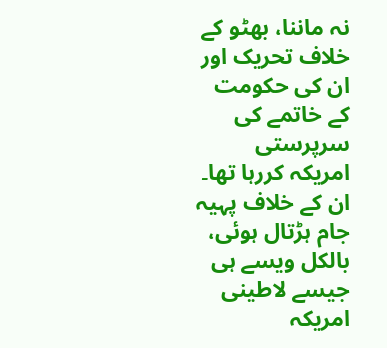نہ ماننا، بھٹو کے خلاف تحریک اور ان کی حکومت کے خاتمے کی سرپرستی امریکہ کررہا تھا۔ ان کے خلاف پہیہ جام ہڑتال ہوئی، بالکل ویسے ہی جیسے لاطینی امریکہ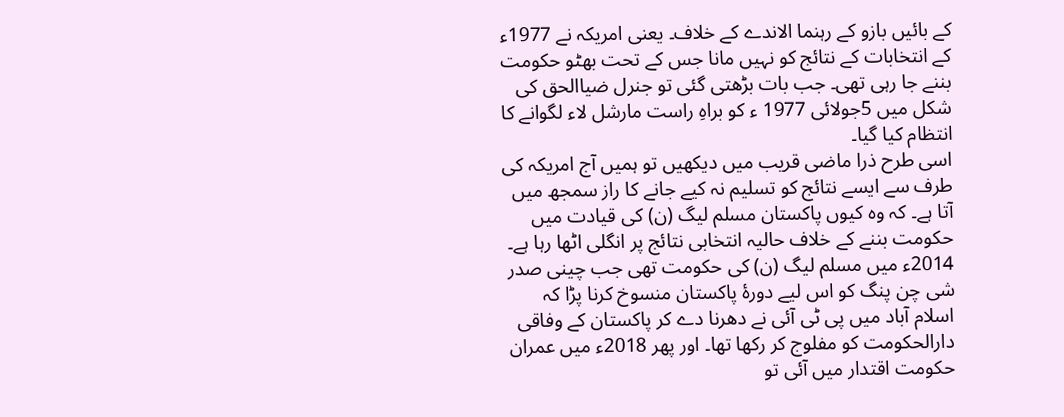کے بائیں بازو کے رہنما الاندے کے خلاف۔ یعنی امریکہ نے 1977ء کے انتخابات کے نتائج کو نہیں مانا جس کے تحت بھٹو حکومت بننے جا رہی تھی۔ جب بات بڑھتی گئی تو جنرل ضیاالحق کی شکل میں 5جولائی 1977 ء کو براہِ راست مارشل لاء لگوانے کا انتظام کیا گیا۔
اسی طرح ذرا ماضی قریب میں دیکھیں تو ہمیں آج امریکہ کی طرف سے ایسے نتائج کو تسلیم نہ کیے جانے کا راز سمجھ میں آتا ہے۔ کہ وہ کیوں پاکستان مسلم لیگ (ن) کی قیادت میں حکومت بننے کے خلاف حالیہ انتخابی نتائج پر انگلی اٹھا رہا ہے۔ 2014ء میں مسلم لیگ (ن) کی حکومت تھی جب چینی صدر شی چن پنگ کو اس لیے دورۂ پاکستان منسوخ کرنا پڑا کہ اسلام آباد میں پی ٹی آئی نے دھرنا دے کر پاکستان کے وفاقی دارالحکومت کو مفلوج کر رکھا تھا۔ اور پھر 2018ء میں عمران حکومت اقتدار میں آئی تو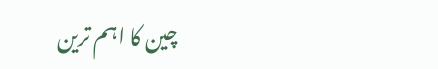چین کا اہم ترین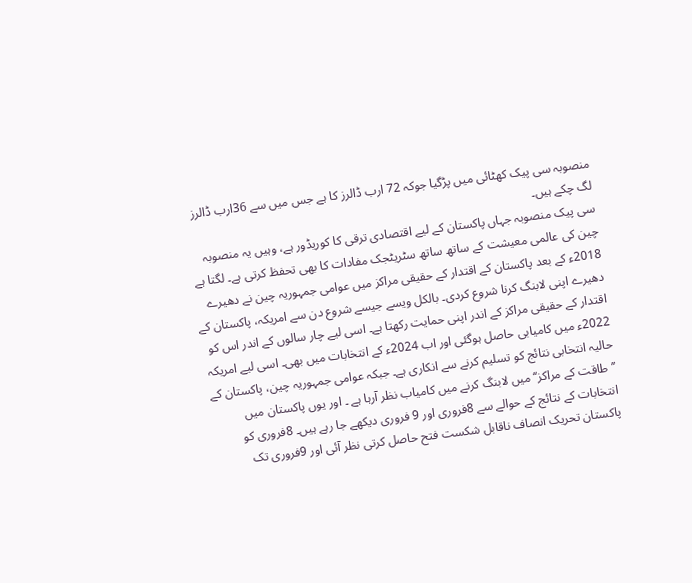منصوبہ سی پیک کھٹائی میں پڑگیا جوکہ 72 ارب ڈالرز کا ہے جس میں سے 36ارب ڈالرز لگ چکے ہیں۔
سی پیک منصوبہ جہاں پاکستان کے لیے اقتصادی ترقی کا کوریڈور ہے، وہیں یہ منصوبہ چین کی عالمی معیشت کے ساتھ ساتھ سٹریٹجک مفادات کا بھی تحفظ کرتی ہے۔ لگتا ہے 2018ء کے بعد پاکستان کے اقتدار کے حقیقی مراکز میں عوامی جمہوریہ چین نے دھیرے دھیرے اپنی لابنگ کرنا شروع کردی۔ بالکل ویسے جیسے شروع دن سے امریکہ، پاکستان کے اقتدار کے حقیقی مراکز کے اندر اپنی حمایت رکھتا ہے۔ اسی لیے چار سالوں کے اندر اس کو 2022ء میں کامیابی حاصل ہوگئی اور اب 2024ء کے انتخابات میں بھی۔ اسی لیے امریکہ حالیہ انتخابی نتائج کو تسلیم کرنے سے انکاری ہے۔ جبکہ عوامی جمہوریہ چین، پاکستان کے ’’طاقت کے مراکز‘‘ میں لابنگ کرنے میں کامیاب نظر آرہا ہے ۔ اور یوں پاکستان میں انتخابات کے نتائج کے حوالے سے 8فروری اور 9 فروری دیکھے جا رہے ہیں۔ 8فروری کو پاکستان تحریک انصاف ناقابل شکست فتح حاصل کرتی نظر آئی اور 9فروری تک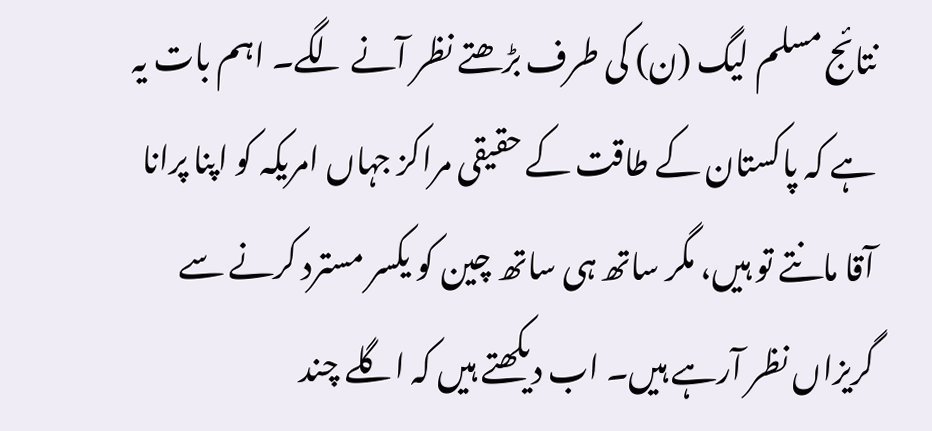نتائج مسلم لیگ (ن) کی طرف بڑھتے نظر آنے لگے۔ اہم بات یہ ہے کہ پاکستان کے طاقت کے حقیقی مراکز جہاں امریکہ کو اپنا پرانا آقا مانتے تو ہیں، مگر ساتھ ہی ساتھ چین کو یکسر مسترد کرنے سے گریزاں نظر آرہے ہیں۔ اب دیکھتے ہیں کہ اگلے چند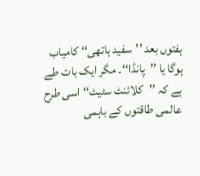ہفتوں بعد ’’سفید ہاتھی‘‘ کامیاب ہوگا یا ’’پانڈا‘‘۔ مگر ایک بات طے ہے کہ ’’کلائنٹ سٹیٹ‘‘ اسی طرح عالمی طاقتوں کے باہمی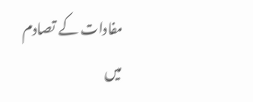مفادات کے تصادم میں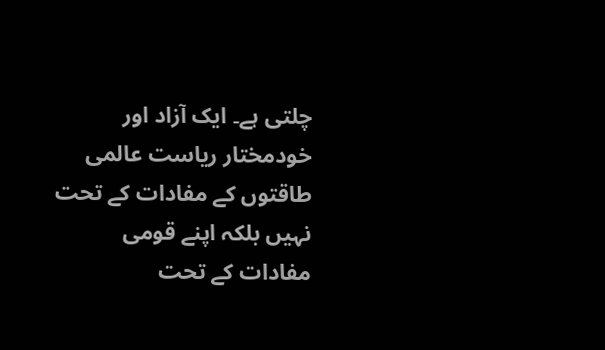چلتی ہے۔ ایک آزاد اور خودمختار ریاست عالمی طاقتوں کے مفادات کے تحت نہیں بلکہ اپنے قومی مفادات کے تحت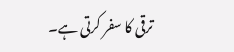ترقی کا سفر کرتی ہے۔